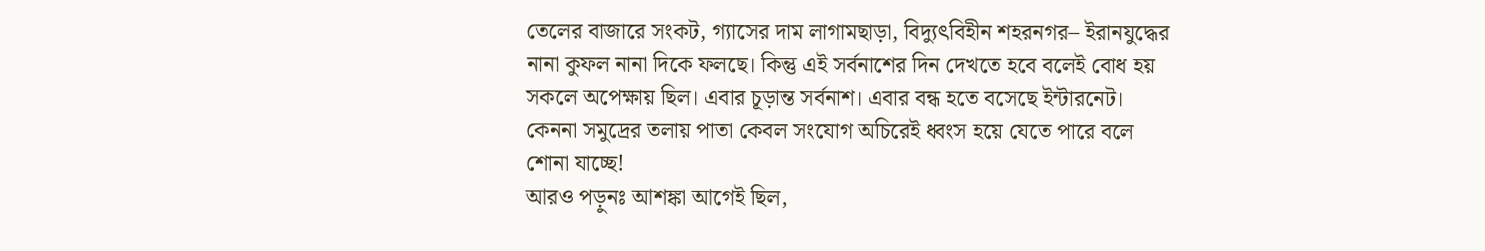তেলের বাজারে সংকট, গ্যাসের দাম লাগামছাড়া, বিদ্যুৎবিহীন শহরনগর– ইরানযুদ্ধের নানা কুফল নানা দিকে ফলছে। কিন্তু এই সর্বনাশের দিন দেখতে হবে বলেই বোধ হয় সকলে অপেক্ষায় ছিল। এবার চূড়ান্ত সর্বনাশ। এবার বন্ধ হতে বসেছে ইন্টারনেট। কেননা সমুদ্রের তলায় পাতা কেবল সংযোগ অচিরেই ধ্বংস হয়ে যেতে পারে বলে শোনা যাচ্ছে!
আরও পড়ুনঃ আশঙ্কা আগেই ছিল,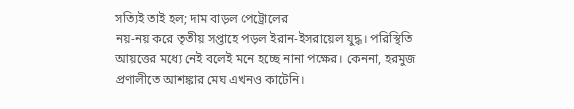সত্যিই তাই হল; দাম বাড়ল পেট্রোলের
নয়-নয় করে তৃতীয় সপ্তাহে পড়ল ইরান-ইসরায়েল যুদ্ধ। পরিস্থিতি আয়ত্তের মধ্যে নেই বলেই মনে হচ্ছে নানা পক্ষের। কেননা, হরমুজ প্রণালীতে আশঙ্কার মেঘ এখনও কাটেনি।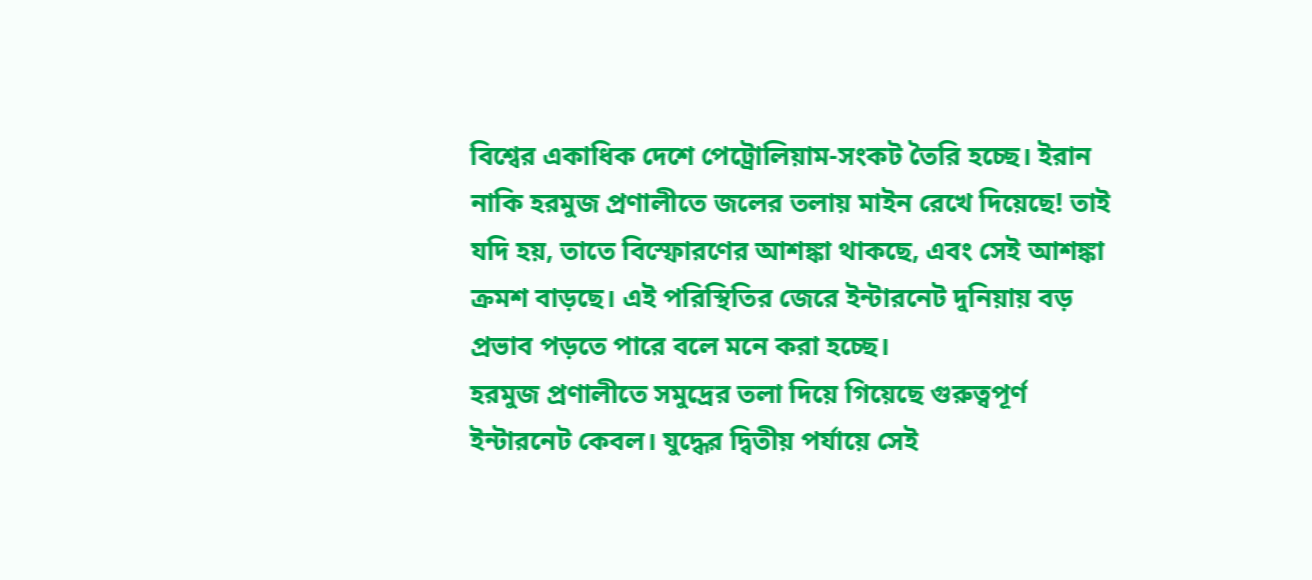বিশ্বের একাধিক দেশে পেট্রোলিয়াম-সংকট তৈরি হচ্ছে। ইরান নাকি হরমুজ প্রণালীতে জলের তলায় মাইন রেখে দিয়েছে! তাই যদি হয়, তাতে বিস্ফোরণের আশঙ্কা থাকছে, এবং সেই আশঙ্কা ক্রমশ বাড়ছে। এই পরিস্থিতির জেরে ইন্টারনেট দুনিয়ায় বড় প্রভাব পড়তে পারে বলে মনে করা হচ্ছে।
হরমুজ প্রণালীতে সমুদ্রের তলা দিয়ে গিয়েছে গুরুত্বপূর্ণ ইন্টারনেট কেবল। যুদ্ধের দ্বিতীয় পর্যায়ে সেই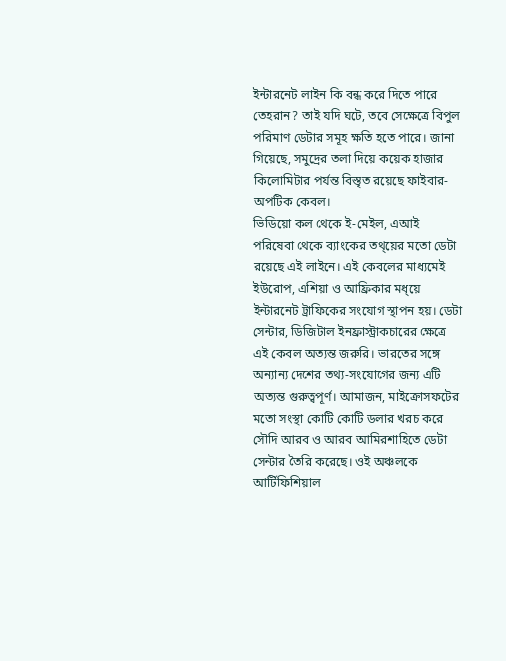ইন্টারনেট লাইন কি বন্ধ করে দিতে পারে তেহরান? তাই যদি ঘটে, তবে সেক্ষেত্রে বিপুল পরিমাণ ডেটার সমূহ ক্ষতি হতে পারে। জানা গিয়েছে, সমুদ্রের তলা দিয়ে কয়েক হাজার কিলোমিটার পর্যন্ত বিস্তৃত রয়েছে ফাইবার-অপটিক কেবল।
ভিডিয়ো কল থেকে ই-মেইল, এআই পরিষেবা থেকে ব্যাংকের তথ্য়ের মতো ডেটা রয়েছে এই লাইনে। এই কেবলের মাধ্যমেই ইউরোপ, এশিয়া ও আফ্রিকার মধ্য়ে ইন্টারনেট ট্রাফিকের সংযোগ স্থাপন হয়। ডেটা সেন্টার, ডিজিটাল ইনফ্রাস্ট্রাকচারের ক্ষেত্রে এই কেবল অত্যন্ত জরুরি। ভারতের সঙ্গে অন্যান্য দেশের তথ্য-সংযোগের জন্য এটি অত্যন্ত গুরুত্বপূর্ণ। আমাজন, মাইক্রোসফটের মতো সংস্থা কোটি কোটি ডলার খরচ করে সৌদি আরব ও আরব আমিরশাহিতে ডেটা সেন্টার তৈরি করেছে। ওই অঞ্চলকে আর্টিফিশিয়াল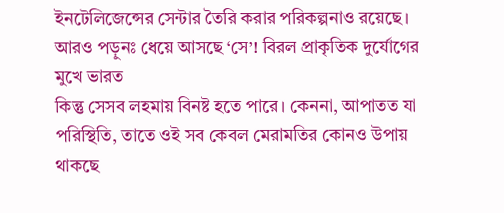ইনটেলিজেন্সের সেন্টার তৈরি করার পরিকল্পনাও রয়েছে।
আরও পড়ুনঃ ধেয়ে আসছে ‘সে’! বিরল প্রাকৃতিক দুর্যোগের মুখে ভারত
কিন্তু সেসব লহমায় বিনষ্ট হতে পারে। কেননা, আপাতত যা পরিস্থিতি, তাতে ওই সব কেবল মেরামতির কোনও উপায় থাকছে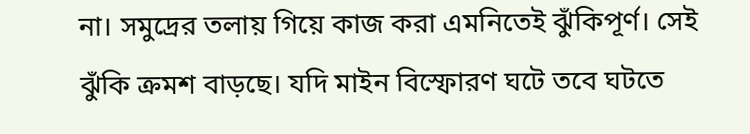না। সমুদ্রের তলায় গিয়ে কাজ করা এমনিতেই ঝুঁকিপূর্ণ। সেই ঝুঁকি ক্রমশ বাড়ছে। যদি মাইন বিস্ফোরণ ঘটে তবে ঘটতে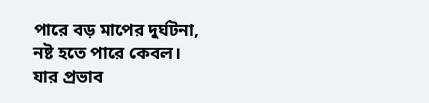পারে বড় মাপের দুর্ঘটনা, নষ্ট হতে পারে কেবল। যার প্রভাব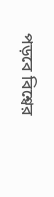পড়বে বিশ্বের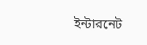ইন্টারনেট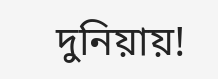দুনিয়ায়!